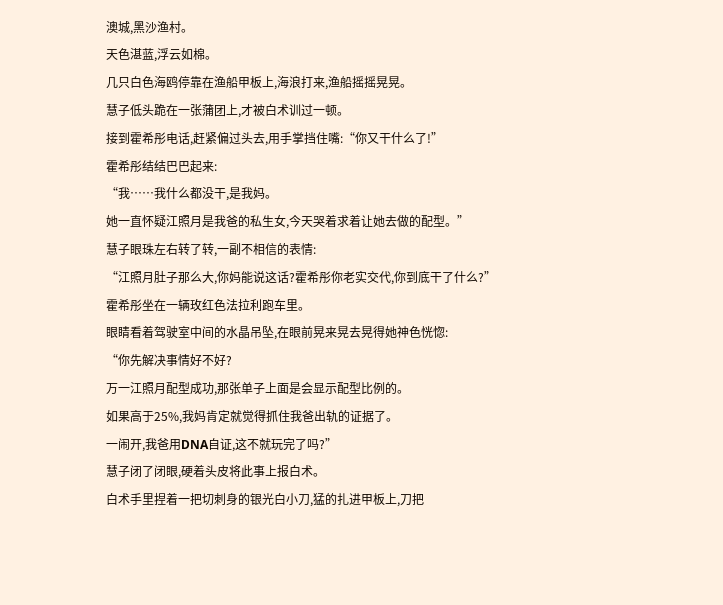澳城,黑沙渔村。
天色湛蓝,浮云如棉。
几只白色海鸥停靠在渔船甲板上,海浪打来,渔船摇摇晃晃。
慧子低头跪在一张蒲团上,才被白术训过一顿。
接到霍希彤电话,赶紧偏过头去,用手掌挡住嘴:“你又干什么了!”
霍希彤结结巴巴起来:
“我……我什么都没干,是我妈。
她一直怀疑江照月是我爸的私生女,今天哭着求着让她去做的配型。”
慧子眼珠左右转了转,一副不相信的表情:
“江照月肚子那么大,你妈能说这话?霍希彤你老实交代,你到底干了什么?”
霍希彤坐在一辆玫红色法拉利跑车里。
眼睛看着驾驶室中间的水晶吊坠,在眼前晃来晃去晃得她神色恍惚:
“你先解决事情好不好?
万一江照月配型成功,那张单子上面是会显示配型比例的。
如果高于25%,我妈肯定就觉得抓住我爸出轨的证据了。
一闹开,我爸用DNA自证,这不就玩完了吗?”
慧子闭了闭眼,硬着头皮将此事上报白术。
白术手里捏着一把切刺身的银光白小刀,猛的扎进甲板上,刀把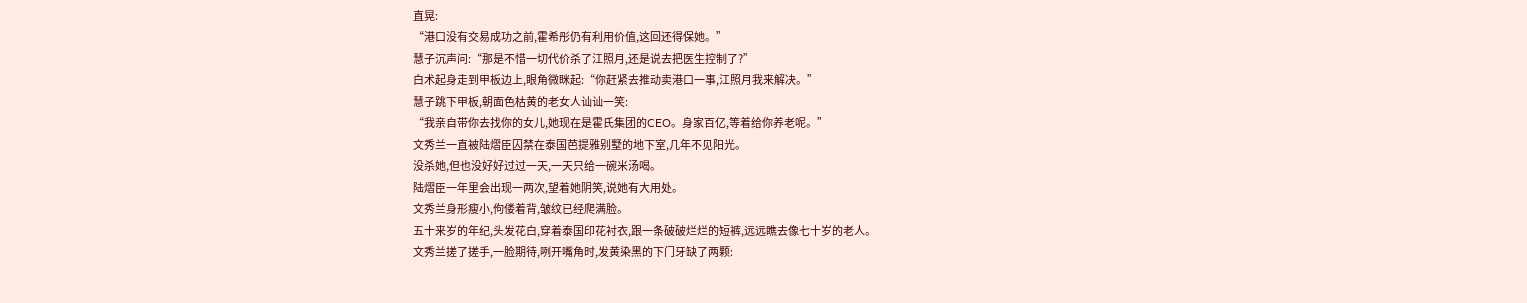直晃:
“港口没有交易成功之前,霍希彤仍有利用价值,这回还得保她。”
慧子沉声问:“那是不惜一切代价杀了江照月,还是说去把医生控制了?”
白术起身走到甲板边上,眼角微眯起:“你赶紧去推动卖港口一事,江照月我来解决。”
慧子跳下甲板,朝面色枯黄的老女人讪讪一笑:
“我亲自带你去找你的女儿,她现在是霍氏集团的CEO。身家百亿,等着给你养老呢。”
文秀兰一直被陆熠臣囚禁在泰国芭提雅别墅的地下室,几年不见阳光。
没杀她,但也没好好过过一天,一天只给一碗米汤喝。
陆熠臣一年里会出现一两次,望着她阴笑,说她有大用处。
文秀兰身形瘦小,佝偻着背,皱纹已经爬满脸。
五十来岁的年纪,头发花白,穿着泰国印花衬衣,跟一条破破烂烂的短裤,远远瞧去像七十岁的老人。
文秀兰搓了搓手,一脸期待,咧开嘴角时,发黄染黑的下门牙缺了两颗: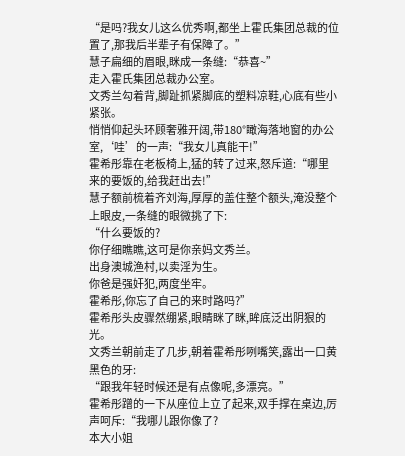“是吗?我女儿这么优秀啊,都坐上霍氏集团总裁的位置了,那我后半辈子有保障了。”
慧子扁细的眉眼,眯成一条缝:“恭喜~”
走入霍氏集团总裁办公室。
文秀兰勾着背,脚趾抓紧脚底的塑料凉鞋,心底有些小紧张。
悄悄仰起头环顾奢雅开阔,带180°瞰海落地窗的办公室,‘哇’的一声:“我女儿真能干!”
霍希彤靠在老板椅上,猛的转了过来,怒斥道:“哪里来的要饭的,给我赶出去!”
慧子额前梳着齐刘海,厚厚的盖住整个额头,淹没整个上眼皮,一条缝的眼微挑了下:
“什么要饭的?
你仔细瞧瞧,这可是你亲妈文秀兰。
出身澳城渔村,以卖淫为生。
你爸是强奸犯,两度坐牢。
霍希彤,你忘了自己的来时路吗?”
霍希彤头皮骤然绷紧,眼睛眯了眯,眸底泛出阴狠的光。
文秀兰朝前走了几步,朝着霍希彤咧嘴笑,露出一口黄黑色的牙:
“跟我年轻时候还是有点像呢,多漂亮。”
霍希彤蹭的一下从座位上立了起来,双手撑在桌边,厉声呵斥:“我哪儿跟你像了?
本大小姐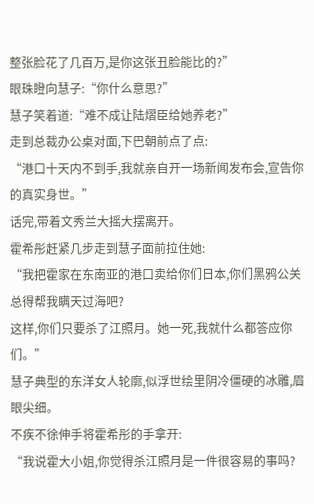整张脸花了几百万,是你这张丑脸能比的?”
眼珠瞪向慧子:“你什么意思?”
慧子笑着道:“难不成让陆熠臣给她养老?”
走到总裁办公桌对面,下巴朝前点了点:
“港口十天内不到手,我就亲自开一场新闻发布会,宣告你的真实身世。”
话完,带着文秀兰大摇大摆离开。
霍希彤赶紧几步走到慧子面前拉住她:
“我把霍家在东南亚的港口卖给你们日本,你们黑鸦公关总得帮我瞒天过海吧?
这样,你们只要杀了江照月。她一死,我就什么都答应你们。”
慧子典型的东洋女人轮廓,似浮世绘里阴冷僵硬的冰雕,眉眼尖细。
不疾不徐伸手将霍希彤的手拿开:
“我说霍大小姐,你觉得杀江照月是一件很容易的事吗?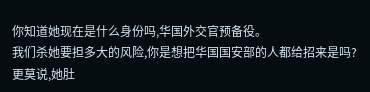你知道她现在是什么身份吗,华国外交官预备役。
我们杀她要担多大的风险,你是想把华国国安部的人都给招来是吗?
更莫说,她肚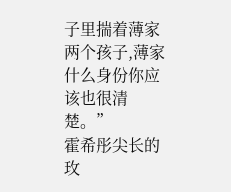子里揣着薄家两个孩子,薄家什么身份你应该也很清楚。”
霍希彤尖长的玫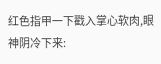红色指甲一下戳入掌心软肉,眼神阴冷下来: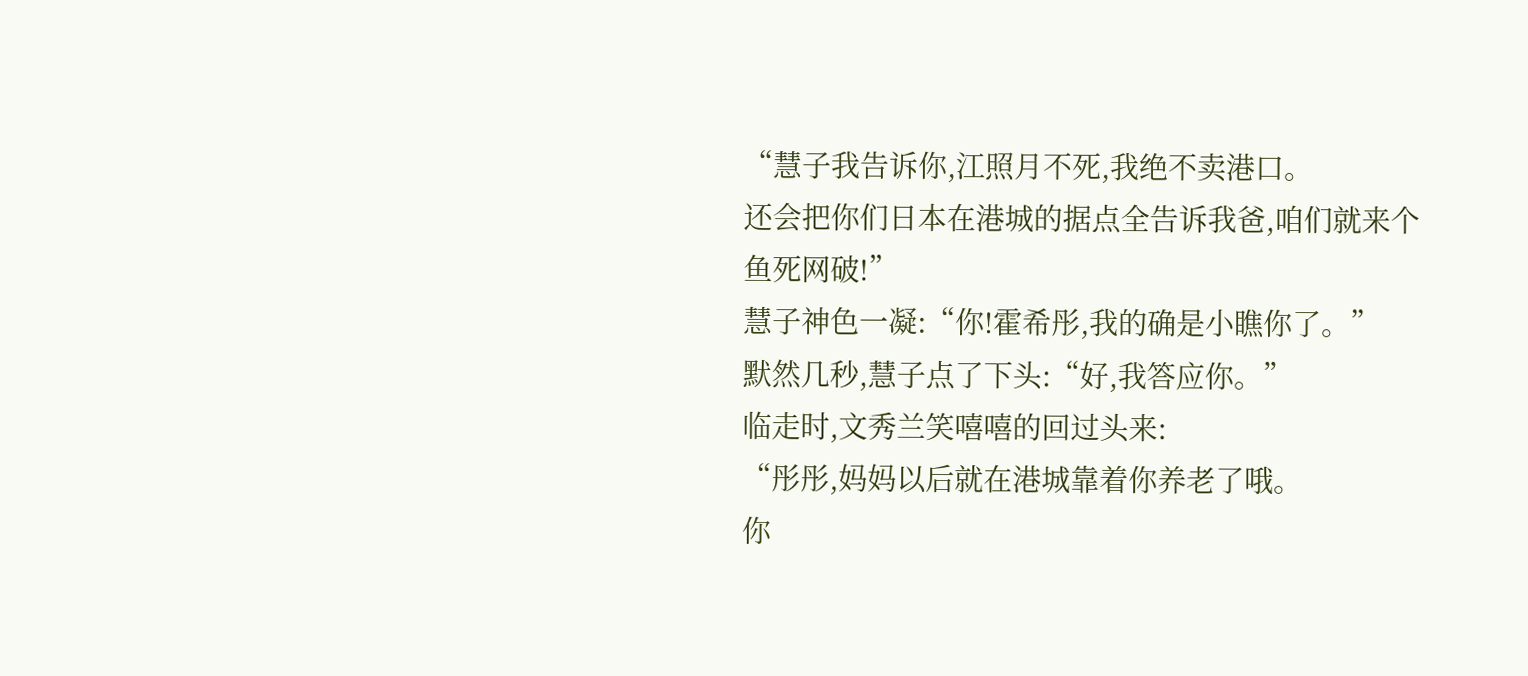“慧子我告诉你,江照月不死,我绝不卖港口。
还会把你们日本在港城的据点全告诉我爸,咱们就来个鱼死网破!”
慧子神色一凝:“你!霍希彤,我的确是小瞧你了。”
默然几秒,慧子点了下头:“好,我答应你。”
临走时,文秀兰笑嘻嘻的回过头来:
“彤彤,妈妈以后就在港城靠着你养老了哦。
你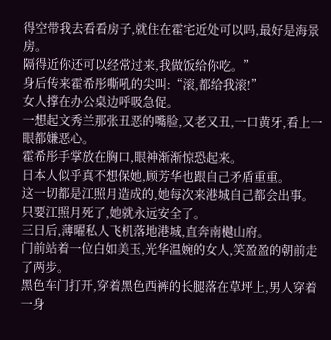得空带我去看看房子,就住在霍宅近处可以吗,最好是海景房。
隔得近你还可以经常过来,我做饭给你吃。”
身后传来霍希彤嘶吼的尖叫:“滚,都给我滚!”
女人撑在办公桌边呼吸急促。
一想起文秀兰那张丑恶的嘴脸,又老又丑,一口黄牙,看上一眼都嫌恶心。
霍希彤手掌放在胸口,眼神渐渐惊恐起来。
日本人似乎真不想保她,顾芳华也跟自己矛盾重重。
这一切都是江照月造成的,她每次来港城自己都会出事。
只要江照月死了,她就永远安全了。
三日后,薄曜私人飞机落地港城,直奔南樾山府。
门前站着一位白如美玉,光华温婉的女人,笑盈盈的朝前走了两步。
黑色车门打开,穿着黑色西裤的长腿落在草坪上,男人穿着一身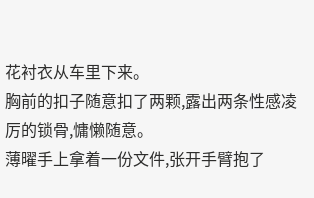花衬衣从车里下来。
胸前的扣子随意扣了两颗,露出两条性感凌厉的锁骨,慵懒随意。
薄曜手上拿着一份文件,张开手臂抱了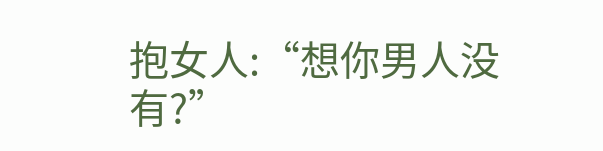抱女人:“想你男人没有?”